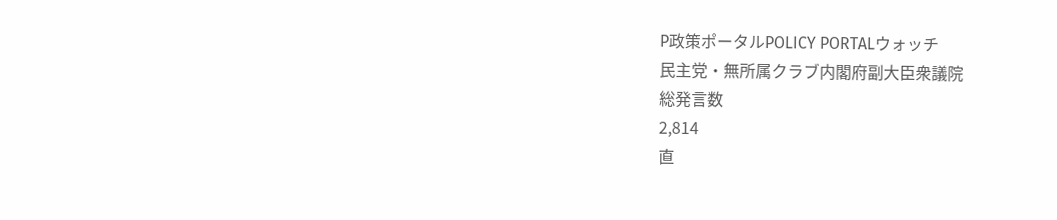P政策ポータルPOLICY PORTALウォッチ
民主党・無所属クラブ内閣府副大臣衆議院
総発言数
2,814
直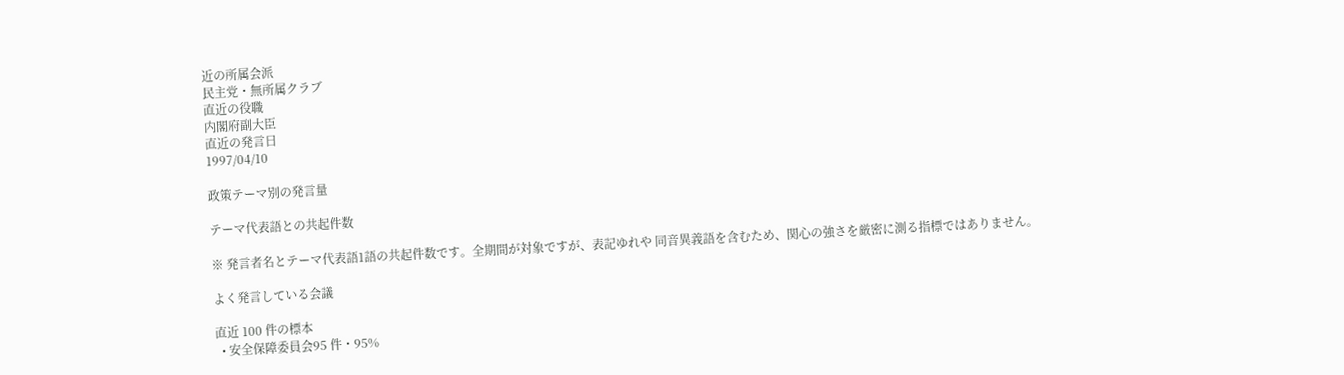近の所属会派
民主党・無所属クラブ
直近の役職
内閣府副大臣
直近の発言日
1997/04/10

政策テーマ別の発言量

テーマ代表語との共起件数

※ 発言者名とテーマ代表語1語の共起件数です。全期間が対象ですが、表記ゆれや 同音異義語を含むため、関心の強さを厳密に測る指標ではありません。

よく発言している会議

直近 100 件の標本
  • 安全保障委員会95 件・95%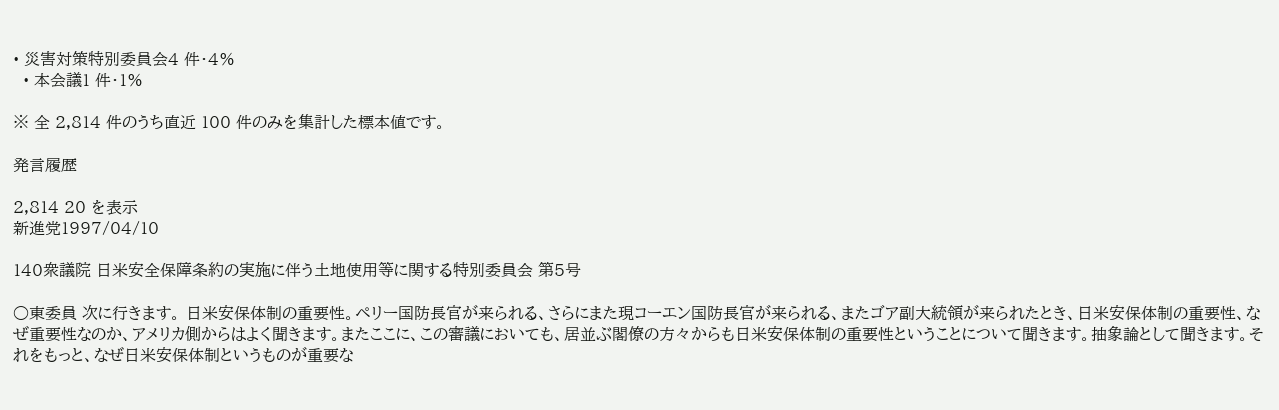• 災害対策特別委員会4 件・4%
  • 本会議1 件・1%

※ 全 2,814 件のうち直近 100 件のみを集計した標本値です。

発言履歴

2,814 20 を表示
新進党1997/04/10

140衆議院 日米安全保障条約の実施に伴う土地使用等に関する特別委員会 第5号

○東委員 次に行きます。 日米安保体制の重要性。ペリー国防長官が来られる、さらにまた現コーエン国防長官が来られる、またゴア副大統領が来られたとき、日米安保体制の重要性、なぜ重要性なのか、アメリカ側からはよく聞きます。またここに、この審議においても、居並ぶ閣僚の方々からも日米安保体制の重要性ということについて聞きます。抽象論として聞きます。それをもっと、なぜ日米安保体制というものが重要な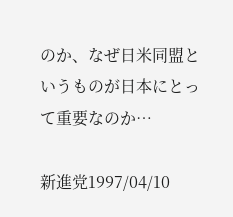のか、なぜ日米同盟というものが日本にとって重要なのか…

新進党1997/04/10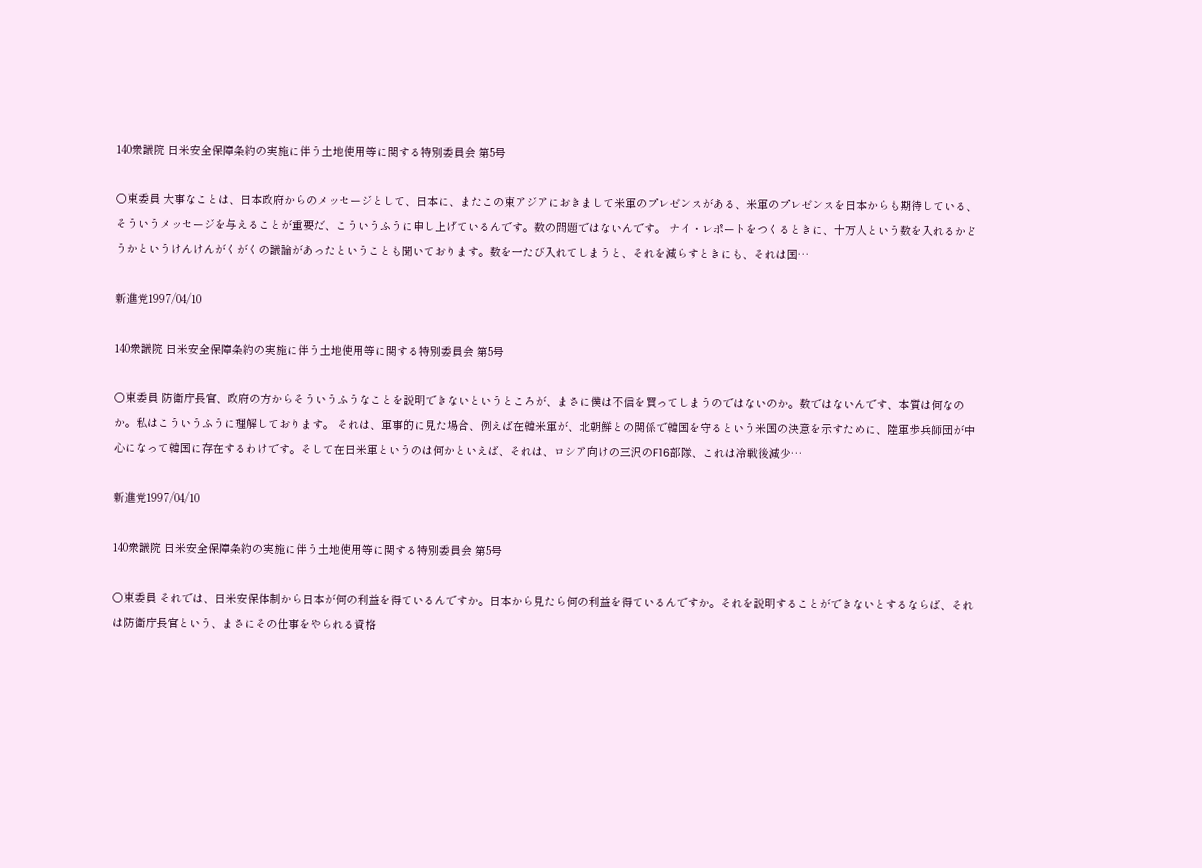140衆議院 日米安全保障条約の実施に伴う土地使用等に関する特別委員会 第5号

○東委員 大事なことは、日本政府からのメッセージとして、日本に、またこの東アジアにおきまして米軍のプレゼンスがある、米軍のプレゼンスを日本からも期待している、そういうメッセージを与えることが重要だ、こういうふうに申し上げているんです。数の問題ではないんです。 ナイ・レポートをつくるときに、十万人という数を入れるかどうかというけんけんがくがくの議論があったということも聞いております。数を一たび入れてしまうと、それを減らすときにも、それは国…

新進党1997/04/10

140衆議院 日米安全保障条約の実施に伴う土地使用等に関する特別委員会 第5号

○東委員 防衛庁長官、政府の方からそういうふうなことを説明できないというところが、まさに僕は不信を買ってしまうのではないのか。数ではないんです、本質は何なのか。私はこういうふうに理解しております。 それは、軍事的に見た場合、例えば在韓米軍が、北朝鮮との関係で韓国を守るという米国の決意を示すために、陸軍歩兵師団が中心になって韓国に存在するわけです。そして在日米軍というのは何かといえば、それは、ロシア向けの三沢のF16部隊、これは冷戦後減少…

新進党1997/04/10

140衆議院 日米安全保障条約の実施に伴う土地使用等に関する特別委員会 第5号

○東委員 それでは、日米安保体制から日本が何の利益を得ているんですか。日本から見たら何の利益を得ているんですか。それを説明することができないとするならば、それは防衛庁長官という、まさにその仕事をやられる資格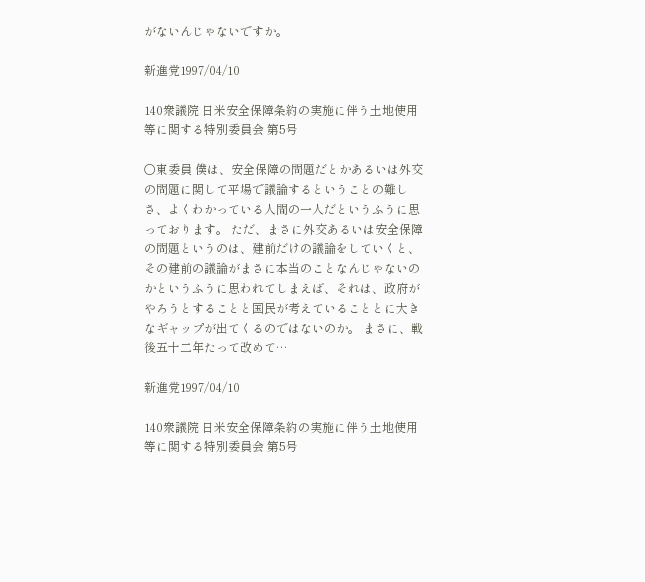がないんじゃないですか。

新進党1997/04/10

140衆議院 日米安全保障条約の実施に伴う土地使用等に関する特別委員会 第5号

○東委員 僕は、安全保障の問題だとかあるいは外交の問題に関して平場で議論するということの難しさ、よくわかっている人間の一人だというふうに思っております。 ただ、まさに外交あるいは安全保障の問題というのは、建前だけの議論をしていくと、その建前の議論がまさに本当のことなんじゃないのかというふうに思われてしまえば、それは、政府がやろうとすることと国民が考えていることとに大きなギャップが出てくるのではないのか。 まさに、戦後五十二年たって改めて…

新進党1997/04/10

140衆議院 日米安全保障条約の実施に伴う土地使用等に関する特別委員会 第5号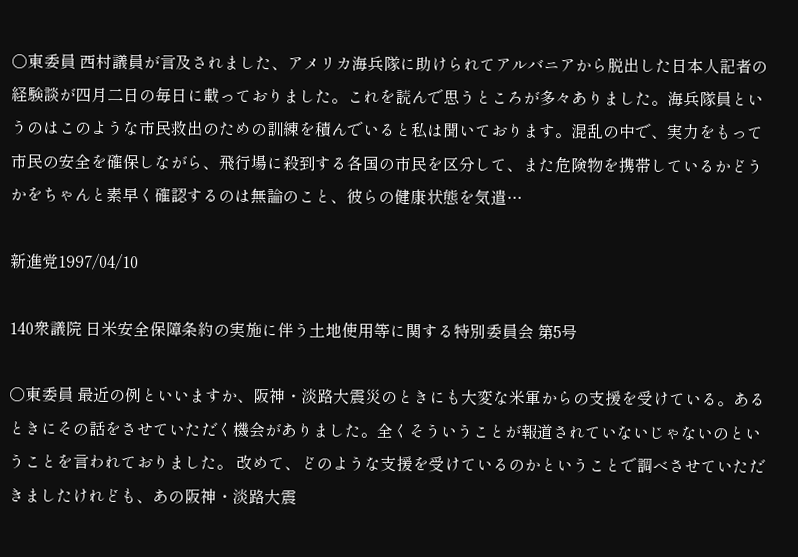○東委員 西村議員が言及されました、アメリカ海兵隊に助けられてアルバニアから脱出した日本人記者の経験談が四月二日の毎日に載っておりました。これを読んで思うところが多々ありました。海兵隊員というのはこのような市民救出のための訓練を積んでいると私は聞いております。混乱の中で、実力をもって市民の安全を確保しながら、飛行場に殺到する各国の市民を区分して、また危険物を携帯しているかどうかをちゃんと素早く確認するのは無論のこと、彼らの健康状態を気遣…

新進党1997/04/10

140衆議院 日米安全保障条約の実施に伴う土地使用等に関する特別委員会 第5号

○東委員 最近の例といいますか、阪神・淡路大震災のときにも大変な米軍からの支援を受けている。あるときにその話をさせていただく機会がありました。全くそういうことが報道されていないじゃないのということを言われておりました。 改めて、どのような支援を受けているのかということで調べさせていただきましたけれども、あの阪神・淡路大震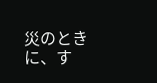災のときに、す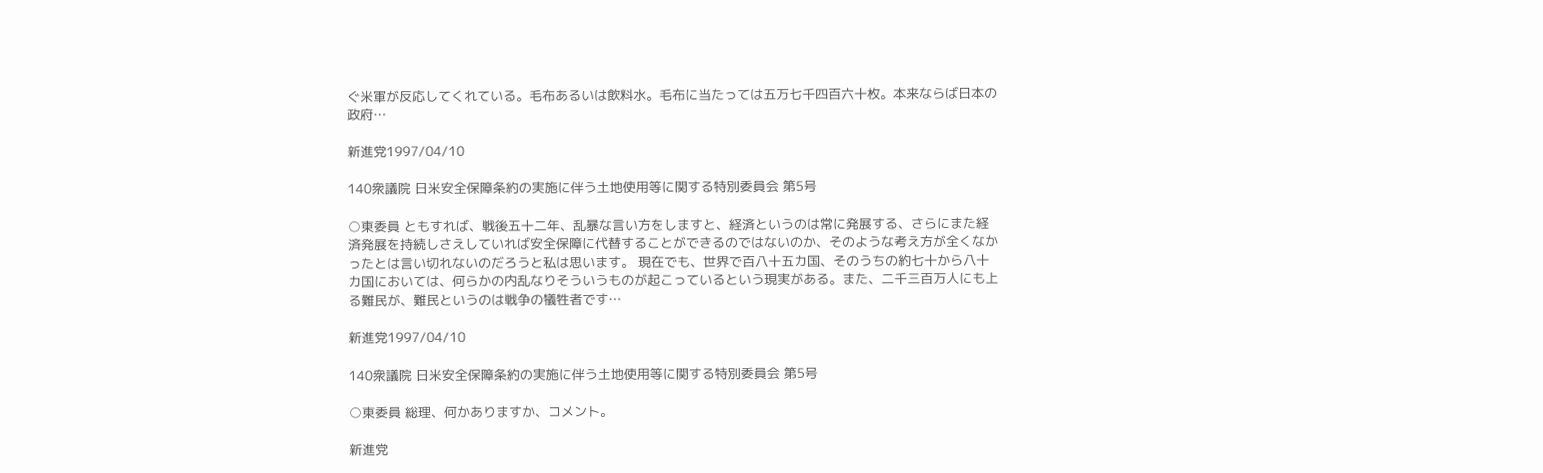ぐ米軍が反応してくれている。毛布あるいは飲料水。毛布に当たっては五万七千四百六十枚。本来ならば日本の政府…

新進党1997/04/10

140衆議院 日米安全保障条約の実施に伴う土地使用等に関する特別委員会 第5号

○東委員 ともすれば、戦後五十二年、乱暴な言い方をしますと、経済というのは常に発展する、さらにまた経済発展を持続しさえしていれば安全保障に代替することができるのではないのか、そのような考え方が全くなかったとは言い切れないのだろうと私は思います。 現在でも、世界で百八十五カ国、そのうちの約七十から八十カ国においては、何らかの内乱なりそういうものが起こっているという現実がある。また、二千三百万人にも上る難民が、難民というのは戦争の犠牲者です…

新進党1997/04/10

140衆議院 日米安全保障条約の実施に伴う土地使用等に関する特別委員会 第5号

○東委員 総理、何かありますか、コメント。

新進党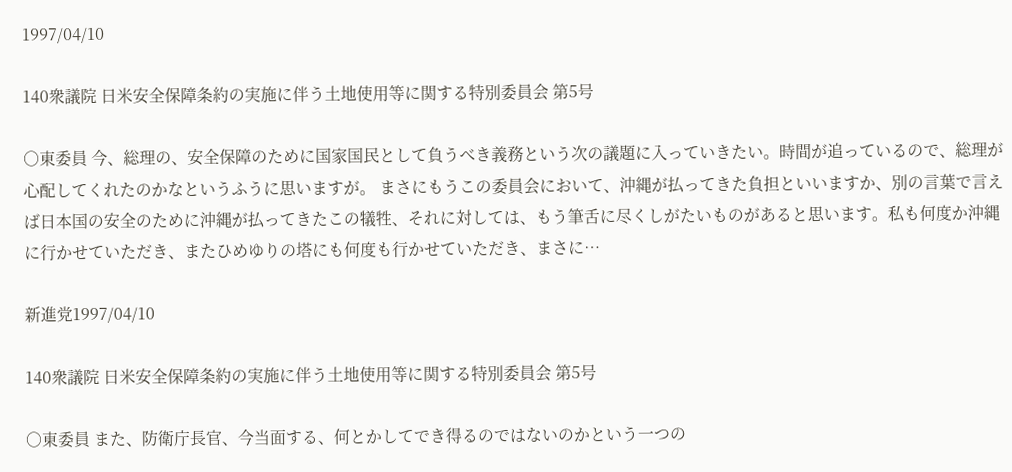1997/04/10

140衆議院 日米安全保障条約の実施に伴う土地使用等に関する特別委員会 第5号

○東委員 今、総理の、安全保障のために国家国民として負うべき義務という次の議題に入っていきたい。時間が追っているので、総理が心配してくれたのかなというふうに思いますが。 まさにもうこの委員会において、沖縄が払ってきた負担といいますか、別の言葉で言えば日本国の安全のために沖縄が払ってきたこの犠牲、それに対しては、もう筆舌に尽くしがたいものがあると思います。私も何度か沖縄に行かせていただき、またひめゆりの塔にも何度も行かせていただき、まさに…

新進党1997/04/10

140衆議院 日米安全保障条約の実施に伴う土地使用等に関する特別委員会 第5号

○東委員 また、防衛庁長官、今当面する、何とかしてでき得るのではないのかという一つの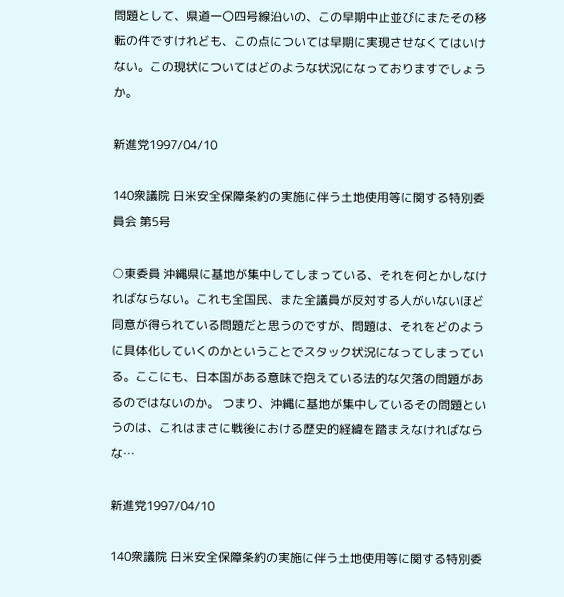問題として、県道一〇四号線沿いの、この早期中止並びにまたその移転の件ですけれども、この点については早期に実現させなくてはいけない。この現状についてはどのような状況になっておりますでしょうか。

新進党1997/04/10

140衆議院 日米安全保障条約の実施に伴う土地使用等に関する特別委員会 第5号

○東委員 沖縄県に基地が集中してしまっている、それを何とかしなければならない。これも全国民、また全議員が反対する人がいないほど同意が得られている問題だと思うのですが、問題は、それをどのように具体化していくのかということでスタック状況になってしまっている。ここにも、日本国がある意味で抱えている法的な欠落の問題があるのではないのか。 つまり、沖縄に基地が集中しているその問題というのは、これはまさに戦後における歴史的経緯を踏まえなければならな…

新進党1997/04/10

140衆議院 日米安全保障条約の実施に伴う土地使用等に関する特別委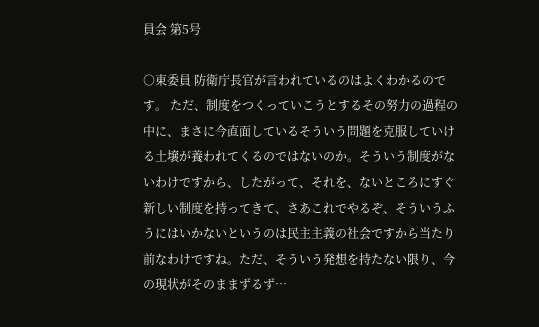員会 第5号

○東委員 防衛庁長官が言われているのはよくわかるのです。 ただ、制度をつくっていこうとするその努力の過程の中に、まさに今直面しているそういう問題を克服していける土壌が養われてくるのではないのか。そういう制度がないわけですから、したがって、それを、ないところにすぐ新しい制度を持ってきて、さあこれでやるぞ、そういうふうにはいかないというのは民主主義の社会ですから当たり前なわけですね。ただ、そういう発想を持たない限り、今の現状がそのままずるず…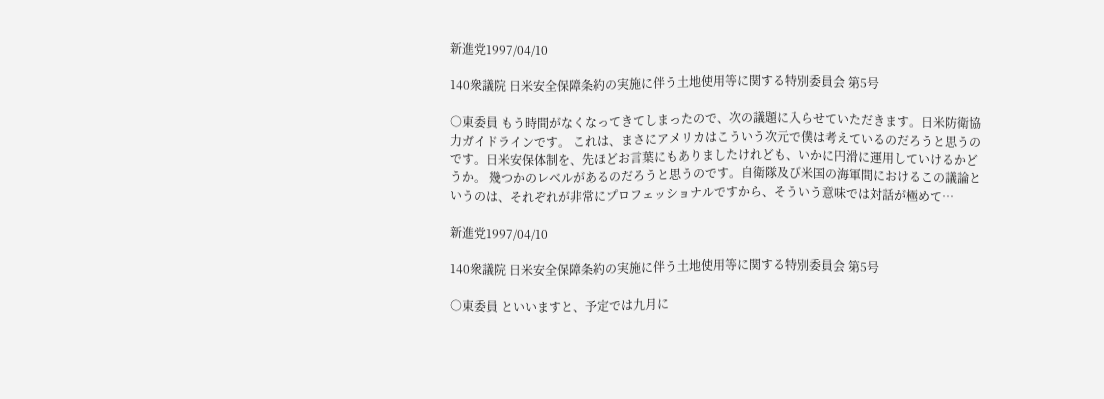新進党1997/04/10

140衆議院 日米安全保障条約の実施に伴う土地使用等に関する特別委員会 第5号

○東委員 もう時間がなくなってきてしまったので、次の議題に入らせていただきます。日米防衛協力ガイドラインです。 これは、まさにアメリカはこういう次元で僕は考えているのだろうと思うのです。日米安保体制を、先ほどお言葉にもありましたけれども、いかに円滑に運用していけるかどうか。 幾つかのレベルがあるのだろうと思うのです。自衛隊及び米国の海軍間におけるこの議論というのは、それぞれが非常にプロフェッショナルですから、そういう意味では対話が極めて…

新進党1997/04/10

140衆議院 日米安全保障条約の実施に伴う土地使用等に関する特別委員会 第5号

○東委員 といいますと、予定では九月に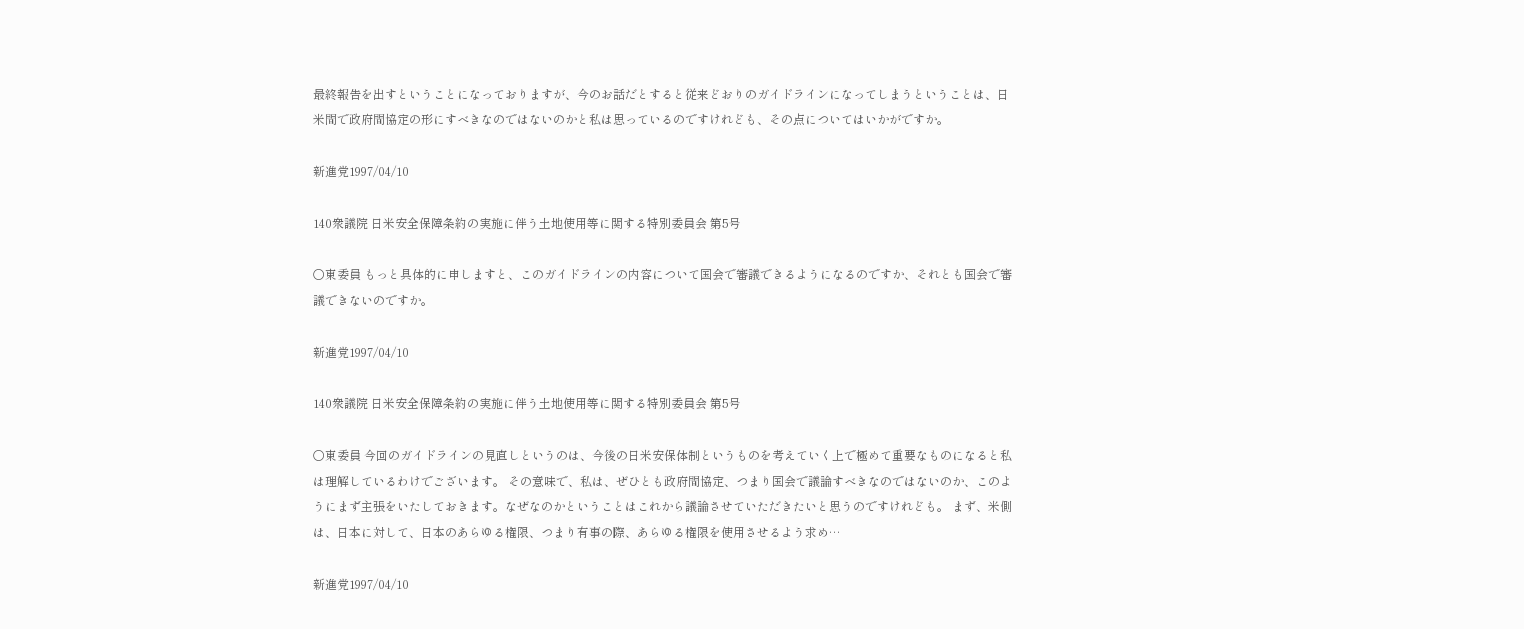最終報告を出すということになっておりますが、今のお話だとすると従来どおりのガイドラインになってしまうということは、日米間で政府間協定の形にすべきなのではないのかと私は思っているのですけれども、その点についてはいかがですか。

新進党1997/04/10

140衆議院 日米安全保障条約の実施に伴う土地使用等に関する特別委員会 第5号

○東委員 もっと具体的に申しますと、このガイドラインの内容について国会で審議できるようになるのですか、それとも国会で審議できないのですか。

新進党1997/04/10

140衆議院 日米安全保障条約の実施に伴う土地使用等に関する特別委員会 第5号

○東委員 今回のガイドラインの見直しというのは、今後の日米安保体制というものを考えていく上で極めて重要なものになると私は理解しているわけでございます。 その意味で、私は、ぜひとも政府間協定、つまり国会で議論すべきなのではないのか、このようにまず主張をいたしておきます。なぜなのかということはこれから議論させていただきたいと思うのですけれども。 まず、米側は、日本に対して、日本のあらゆる権限、つまり有事の際、あらゆる権限を使用させるよう求め…

新進党1997/04/10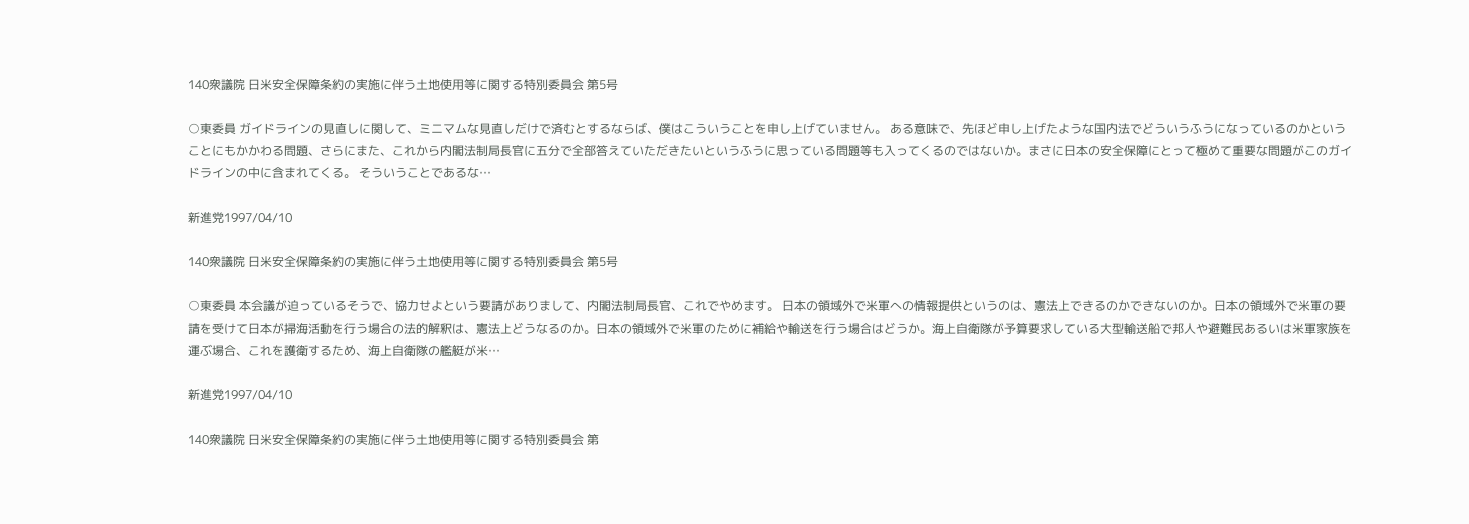140衆議院 日米安全保障条約の実施に伴う土地使用等に関する特別委員会 第5号

○東委員 ガイドラインの見直しに関して、ミニマムな見直しだけで済むとするならば、僕はこういうことを申し上げていません。 ある意味で、先ほど申し上げたような国内法でどういうふうになっているのかということにもかかわる問題、さらにまた、これから内閣法制局長官に五分で全部答えていただきたいというふうに思っている問題等も入ってくるのではないか。まさに日本の安全保障にとって極めて重要な問題がこのガイドラインの中に含まれてくる。 そういうことであるな…

新進党1997/04/10

140衆議院 日米安全保障条約の実施に伴う土地使用等に関する特別委員会 第5号

○東委員 本会議が迫っているそうで、協力せよという要請がありまして、内閣法制局長官、これでやめます。 日本の領域外で米軍への情報提供というのは、憲法上できるのかできないのか。日本の領域外で米軍の要請を受けて日本が掃海活動を行う場合の法的解釈は、憲法上どうなるのか。日本の領域外で米軍のために補給や輸送を行う場合はどうか。海上自衛隊が予算要求している大型輸送船で邦人や避難民あるいは米軍家族を運ぶ場合、これを護衛するため、海上自衛隊の艦艇が米…

新進党1997/04/10

140衆議院 日米安全保障条約の実施に伴う土地使用等に関する特別委員会 第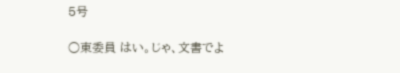5号

○東委員 はい。じゃ、文書でよ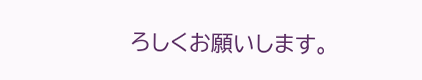ろしくお願いします。